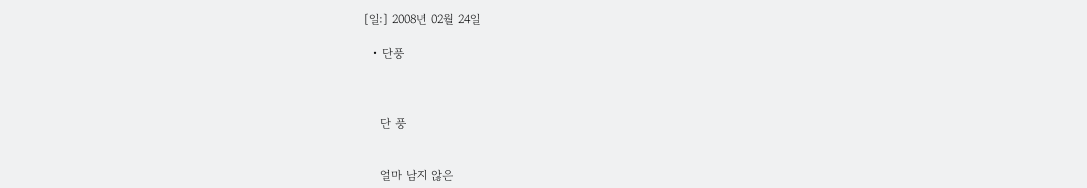[일:] 2008년 02월 24일

  • 단풍



    단 풍


    얼마 남지 않은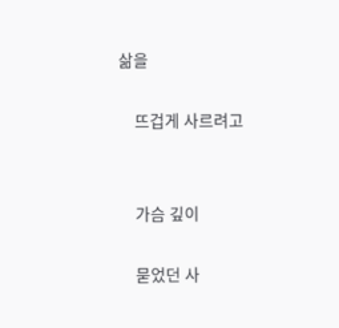삶을

    뜨겁게 사르려고


    가슴 깊이

    묻었던 사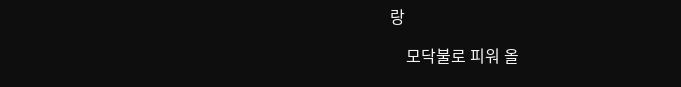랑

    모닥불로 피워 올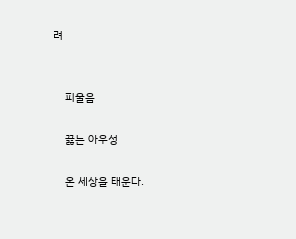려


    피울음

    끓는 아우성

    온 세상을 태운다.